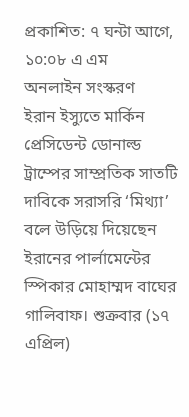প্রকাশিত: ৭ ঘন্টা আগে, ১০:০৮ এ এম
অনলাইন সংস্করণ
ইরান ইস্যুতে মার্কিন প্রেসিডেন্ট ডোনাল্ড ট্রাম্পের সাম্প্রতিক সাতটি দাবিকে সরাসরি ‘মিথ্যা’ বলে উড়িয়ে দিয়েছেন ইরানের পার্লামেন্টের স্পিকার মোহাম্মদ বাঘের গালিবাফ। শুক্রবার (১৭ এপ্রিল)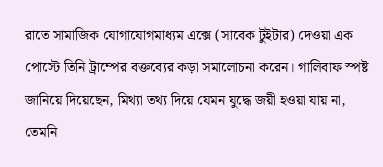রাতে সামাজিক যোগাযোগমাধ্যম এক্সে (সাবেক টুইটার) দেওয়া এক পোস্টে তিনি ট্রাম্পের বক্তব্যের কড়া সমালোচনা করেন। গালিবাফ স্পষ্ট জানিয়ে দিয়েছেন, মিথ্যা তথ্য দিয়ে যেমন যুদ্ধে জয়ী হওয়া যায় না, তেমনি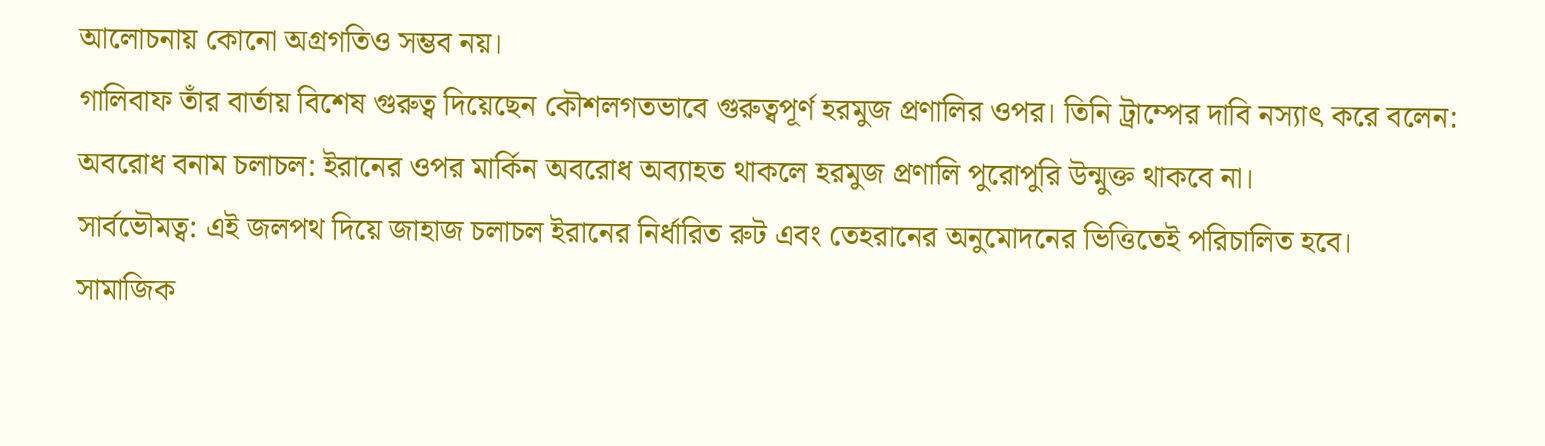আলোচনায় কোনো অগ্রগতিও সম্ভব নয়।
গালিবাফ তাঁর বার্তায় বিশেষ গুরুত্ব দিয়েছেন কৌশলগতভাবে গুরুত্বপূর্ণ হরমুজ প্রণালির ওপর। তিনি ট্রাম্পের দাবি নস্যাৎ করে বলেন:
অবরোধ বনাম চলাচল: ইরানের ওপর মার্কিন অবরোধ অব্যাহত থাকলে হরমুজ প্রণালি পুরোপুরি উন্মুক্ত থাকবে না।
সার্বভৌমত্ব: এই জলপথ দিয়ে জাহাজ চলাচল ইরানের নির্ধারিত রুট এবং তেহরানের অনুমোদনের ভিত্তিতেই পরিচালিত হবে।
সামাজিক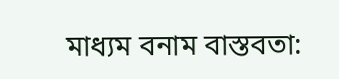মাধ্যম বনাম বাস্তবতা: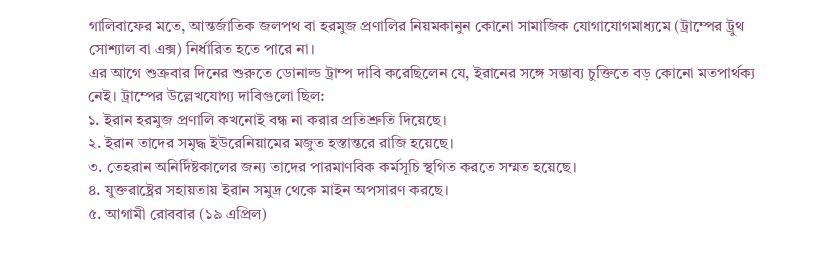গালিবাফের মতে, আন্তর্জাতিক জলপথ বা হরমুজ প্রণালির নিয়মকানুন কোনো সামাজিক যোগাযোগমাধ্যমে (ট্রাম্পের ট্রুথ সোশ্যাল বা এক্স) নির্ধারিত হতে পারে না।
এর আগে শুক্রবার দিনের শুরুতে ডোনাল্ড ট্রাম্প দাবি করেছিলেন যে, ইরানের সঙ্গে সম্ভাব্য চুক্তিতে বড় কোনো মতপার্থক্য নেই। ট্রাম্পের উল্লেখযোগ্য দাবিগুলো ছিল:
১. ইরান হরমুজ প্রণালি কখনোই বন্ধ না করার প্রতিশ্রুতি দিয়েছে।
২. ইরান তাদের সমৃদ্ধ ইউরেনিয়ামের মজুত হস্তান্তরে রাজি হয়েছে।
৩. তেহরান অনির্দিষ্টকালের জন্য তাদের পারমাণবিক কর্মসূচি স্থগিত করতে সম্মত হয়েছে।
৪. যুক্তরাষ্ট্রের সহায়তায় ইরান সমুদ্র থেকে মাইন অপসারণ করছে।
৫. আগামী রোববার (১৯ এপ্রিল)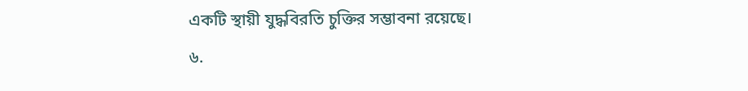একটি স্থায়ী যুদ্ধবিরতি চুক্তির সম্ভাবনা রয়েছে।
৬.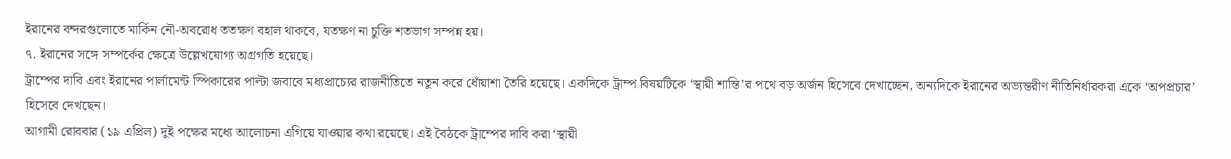ইরানের বন্দরগুলোতে মার্কিন নৌ-অবরোধ ততক্ষণ বহাল থাকবে, যতক্ষণ না চুক্তি শতভাগ সম্পন্ন হয়।
৭. ইরানের সঙ্গে সম্পর্কের ক্ষেত্রে উল্লেখযোগ্য অগ্রগতি হয়েছে।
ট্রাম্পের দাবি এবং ইরানের পার্লামেন্ট স্পিকারের পাল্টা জবাবে মধ্যপ্রাচ্যের রাজনীতিতে নতুন করে ধোঁয়াশা তৈরি হয়েছে। একদিকে ট্রাম্প বিষয়টিকে ‘স্থায়ী শান্তি’র পথে বড় অর্জন হিসেবে দেখাচ্ছেন, অন্যদিকে ইরানের অভ্যন্তরীণ নীতিনির্ধারকরা একে ‘অপপ্রচার’ হিসেবে দেখছেন।
আগামী রোববার (১৯ এপ্রিল) দুই পক্ষের মধ্যে আলোচনা এগিয়ে যাওয়ার কথা রয়েছে। এই বৈঠকে ট্রাম্পের দাবি করা ‘স্থায়ী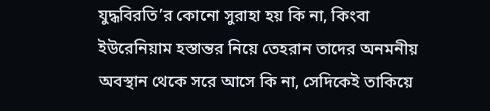যুদ্ধবিরতি’র কোনো সুরাহা হয় কি না, কিংবা ইউরেনিয়াম হস্তান্তর নিয়ে তেহরান তাদের অনমনীয় অবস্থান থেকে সরে আসে কি না, সেদিকেই তাকিয়ে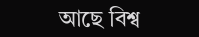আছে বিশ্ব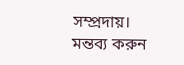সম্প্রদায়।
মন্তব্য করুন